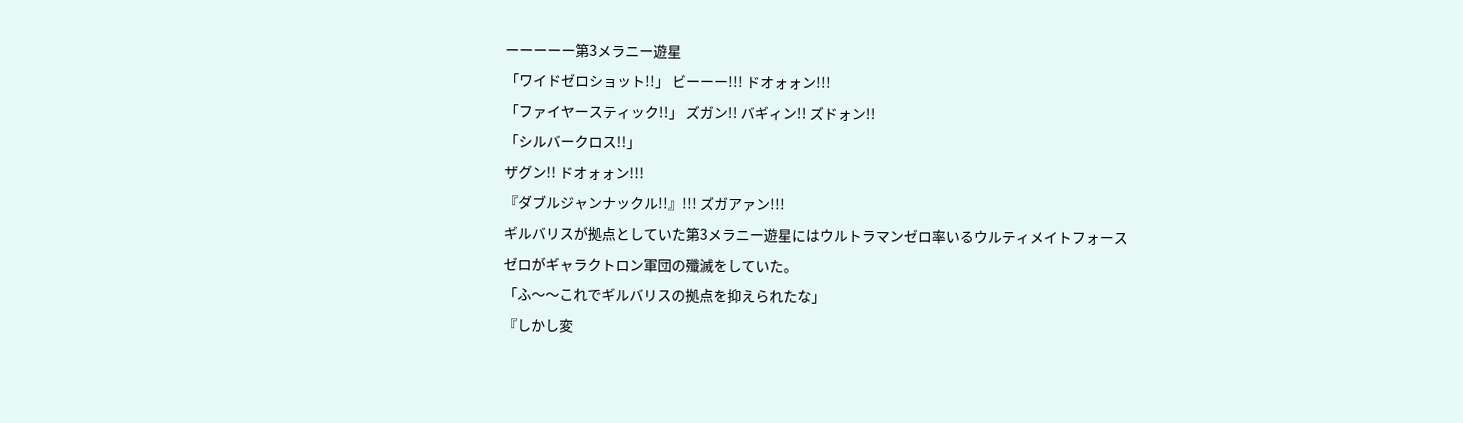ーーーーー第3メラニー遊星
「ワイドゼロショット!!」 ビーーー!!! ドオォォン!!!
「ファイヤースティック!!」 ズガン!! バギィン!! ズドォン!!
「シルバークロス!!」
ザグン!! ドオォォン!!!
『ダブルジャンナックル!!』!!! ズガアァン!!!
ギルバリスが拠点としていた第3メラニー遊星にはウルトラマンゼロ率いるウルティメイトフォースゼロがギャラクトロン軍団の殲滅をしていた。
「ふ〜〜これでギルバリスの拠点を抑えられたな」
『しかし変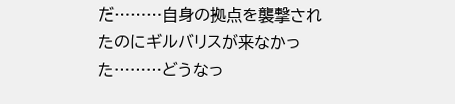だ………自身の拠点を襲撃されたのにギルバリスが来なかった………どうなっ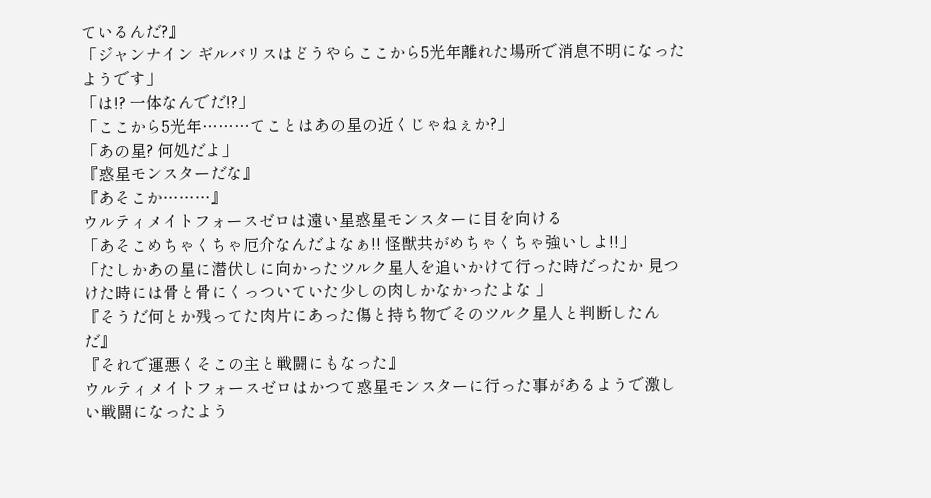ているんだ?』
「ジャンナイン ギルバリスはどうやらここから5光年離れた場所で消息不明になったようです」
「は!? 一体なんでだ!?」
「ここから5光年………てことはあの星の近くじゃねぇか?」
「あの星? 何処だよ」
『惑星モンスターだな』
『あそこか………』
ウルティメイトフォースゼロは遠い星惑星モンスターに目を向ける
「あそこめちゃくちゃ厄介なんだよなぁ!! 怪獣共がめちゃくちゃ強いしよ!!」
「たしかあの星に潜伏しに向かったツルク星人を追いかけて行った時だったか 見つけた時には骨と骨にくっついていた少しの肉しかなかったよな 」
『そうだ何とか残ってた肉片にあった傷と持ち物でそのツルク星人と判断したんだ』
『それで運悪くそこの主と戦闘にもなった』
ウルティメイトフォースゼロはかつて惑星モンスターに行った事があるようで激しい戦闘になったよう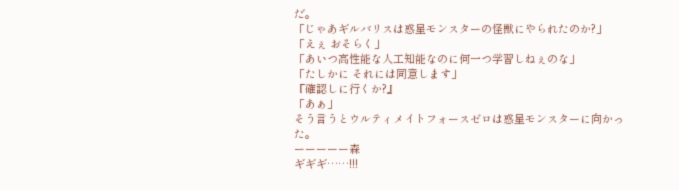だ。
「じゃあギルバリスは惑星モンスターの怪獣にやられたのか?」
「えぇ おそらく」
「あいつ高性能な人工知能なのに何一つ学習しねぇのな」
「たしかに それには同意します」
『確認しに行くか?』
「あぁ」
そう言うとウルティメイトフォースゼロは惑星モンスターに向かった。
ーーーーー森
ギギギ……!!!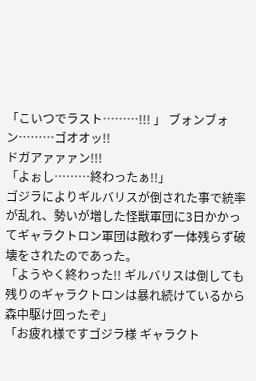「こいつでラスト………!!! 」 ブォンブォン………ゴオオッ!!
ドガアァァァン!!!
「よぉし………終わったぁ!!」
ゴジラによりギルバリスが倒された事で統率が乱れ、勢いが増した怪獣軍団に3日かかってギャラクトロン軍団は敵わず一体残らず破壊をされたのであった。
「ようやく終わった!! ギルバリスは倒しても残りのギャラクトロンは暴れ続けているから森中駆け回ったぞ」
「お疲れ様ですゴジラ様 ギャラクト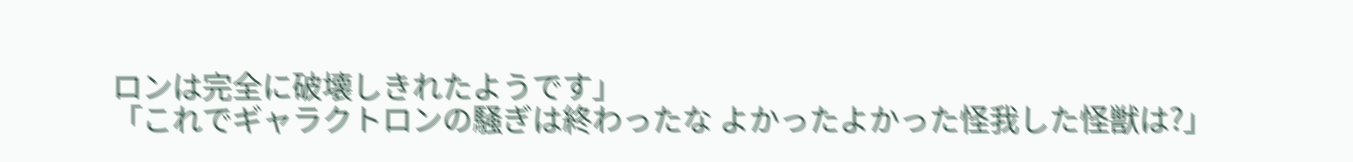ロンは完全に破壊しきれたようです」
「これでギャラクトロンの騒ぎは終わったな よかったよかった怪我した怪獣は?」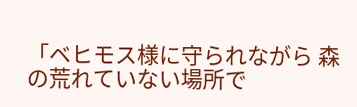「ベヒモス様に守られながら 森の荒れていない場所で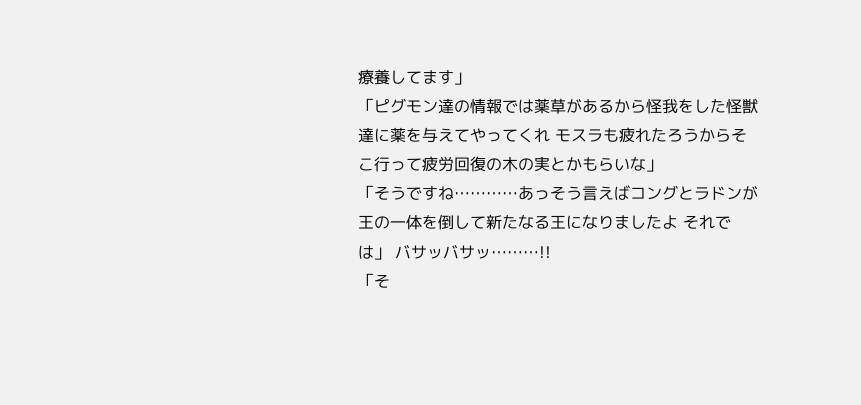療養してます」
「ピグモン達の情報では薬草があるから怪我をした怪獣達に薬を与えてやってくれ モスラも疲れたろうからそこ行って疲労回復の木の実とかもらいな」
「そうですね…………あっそう言えばコングとラドンが王の一体を倒して新たなる王になりましたよ それでは」 バサッバサッ………!!
「そ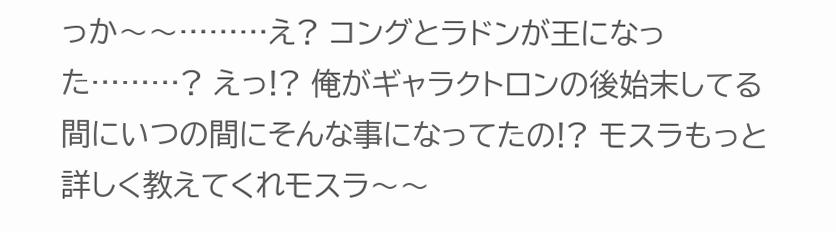っか〜〜………え? コングとラドンが王になった………? えっ!? 俺がギャラクトロンの後始末してる間にいつの間にそんな事になってたの!? モスラもっと詳しく教えてくれモスラ〜〜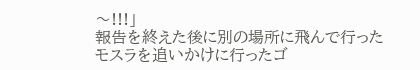〜!!!」
報告を終えた後に別の場所に飛んで行ったモスラを追いかけに行ったゴ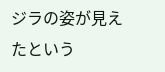ジラの姿が見えたという